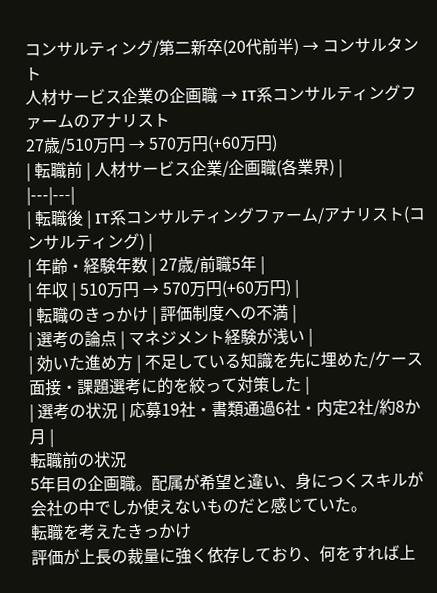コンサルティング/第二新卒(20代前半) → コンサルタント
人材サービス企業の企画職 → IT系コンサルティングファームのアナリスト
27歳/510万円 → 570万円(+60万円)
| 転職前 | 人材サービス企業/企画職(各業界) |
|---|---|
| 転職後 | IT系コンサルティングファーム/アナリスト(コンサルティング) |
| 年齢・経験年数 | 27歳/前職5年 |
| 年収 | 510万円 → 570万円(+60万円) |
| 転職のきっかけ | 評価制度への不満 |
| 選考の論点 | マネジメント経験が浅い |
| 効いた進め方 | 不足している知識を先に埋めた/ケース面接・課題選考に的を絞って対策した |
| 選考の状況 | 応募19社・書類通過6社・内定2社/約8か月 |
転職前の状況
5年目の企画職。配属が希望と違い、身につくスキルが会社の中でしか使えないものだと感じていた。
転職を考えたきっかけ
評価が上長の裁量に強く依存しており、何をすれば上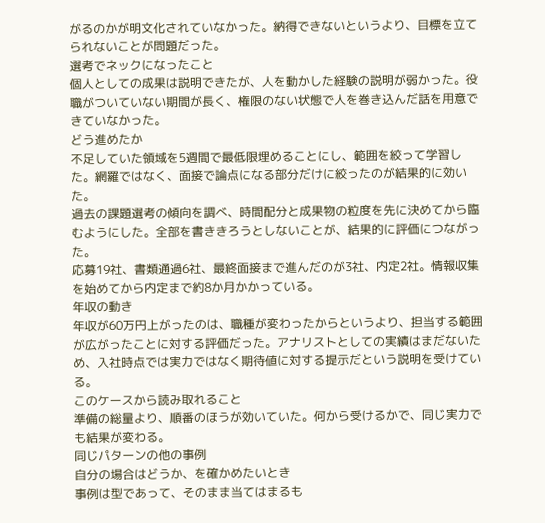がるのかが明文化されていなかった。納得できないというより、目標を立てられないことが問題だった。
選考でネックになったこと
個人としての成果は説明できたが、人を動かした経験の説明が弱かった。役職がついていない期間が長く、権限のない状態で人を巻き込んだ話を用意できていなかった。
どう進めたか
不足していた領域を5週間で最低限埋めることにし、範囲を絞って学習した。網羅ではなく、面接で論点になる部分だけに絞ったのが結果的に効いた。
過去の課題選考の傾向を調べ、時間配分と成果物の粒度を先に決めてから臨むようにした。全部を書ききろうとしないことが、結果的に評価につながった。
応募19社、書類通過6社、最終面接まで進んだのが3社、内定2社。情報収集を始めてから内定まで約8か月かかっている。
年収の動き
年収が60万円上がったのは、職種が変わったからというより、担当する範囲が広がったことに対する評価だった。アナリストとしての実績はまだないため、入社時点では実力ではなく期待値に対する提示だという説明を受けている。
このケースから読み取れること
準備の総量より、順番のほうが効いていた。何から受けるかで、同じ実力でも結果が変わる。
同じパターンの他の事例
自分の場合はどうか、を確かめたいとき
事例は型であって、そのまま当てはまるも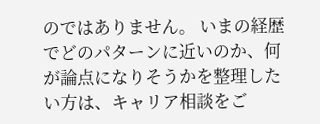のではありません。 いまの経歴でどのパターンに近いのか、何が論点になりそうかを整理したい方は、キャリア相談をご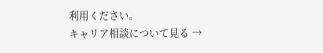利用ください。
キャリア相談について見る →